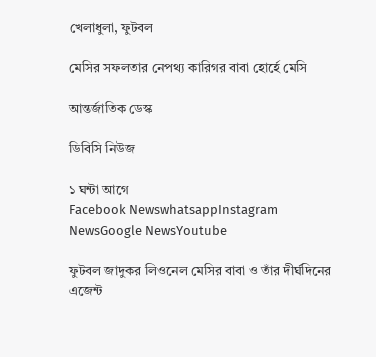খেলাধুলা, ফুটবল

মেসির সফলতার নেপথ্য কারিগর বাবা হোর্হে মেসি

আন্তর্জাতিক ডেস্ক

ডিবিসি নিউজ

১ ঘন্টা আগে
Facebook NewswhatsappInstagram NewsGoogle NewsYoutube

ফুটবল জাদুকর লিওনেল মেসির বাবা ও তাঁর দীর্ঘদিনের এজেন্ট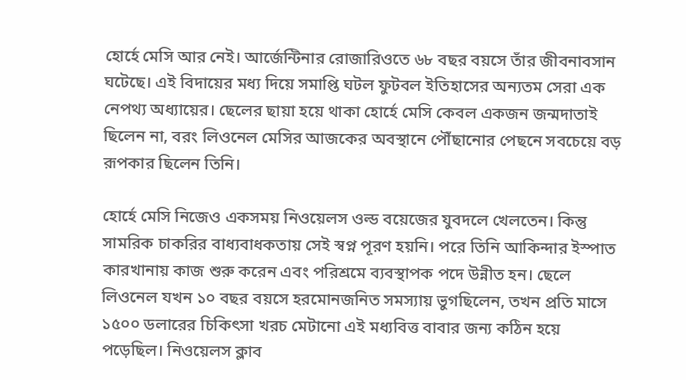হোর্হে মেসি আর নেই। আর্জেন্টিনার রোজারিওতে ৬৮ বছর বয়সে তাঁর জীবনাবসান ঘটেছে। এই বিদায়ের মধ্য দিয়ে সমাপ্তি ঘটল ফুটবল ইতিহাসের অন্যতম সেরা এক নেপথ্য অধ্যায়ের। ছেলের ছায়া হয়ে থাকা হোর্হে মেসি কেবল একজন জন্মদাতাই ছিলেন না, বরং লিওনেল মেসির আজকের অবস্থানে পৌঁছানোর পেছনে সবচেয়ে বড় রূপকার ছিলেন তিনি।

হোর্হে মেসি নিজেও একসময় নিওয়েলস ওল্ড বয়েজের যুবদলে খেলতেন। কিন্তু সামরিক চাকরির বাধ্যবাধকতায় সেই স্বপ্ন পূরণ হয়নি। পরে তিনি আকিন্দার ইস্পাত কারখানায় কাজ শুরু করেন এবং পরিশ্রমে ব্যবস্থাপক পদে উন্নীত হন। ছেলে লিওনেল যখন ১০ বছর বয়সে হরমোনজনিত সমস্যায় ভুগছিলেন, তখন প্রতি মাসে ১৫০০ ডলারের চিকিৎসা খরচ মেটানো এই মধ্যবিত্ত বাবার জন্য কঠিন হয়ে পড়েছিল। নিওয়েলস ক্লাব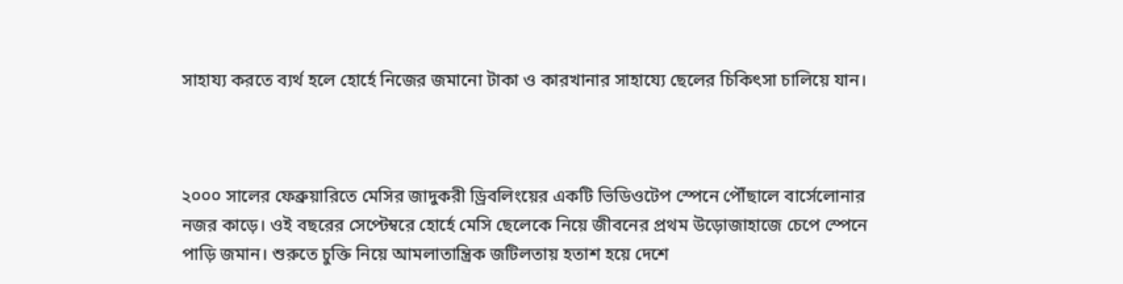সাহায্য করতে ব্যর্থ হলে হোর্হে নিজের জমানো টাকা ও কারখানার সাহায্যে ছেলের চিকিৎসা চালিয়ে যান।



২০০০ সালের ফেব্রুয়ারিতে মেসির জাদুকরী ড্রিবলিংয়ের একটি ভিডিওটেপ স্পেনে পৌঁছালে বার্সেলোনার নজর কাড়ে। ওই বছরের সেপ্টেম্বরে হোর্হে মেসি ছেলেকে নিয়ে জীবনের প্রথম উড়োজাহাজে চেপে স্পেনে পাড়ি জমান। শুরুতে চুক্তি নিয়ে আমলাতান্ত্রিক জটিলতায় হতাশ হয়ে দেশে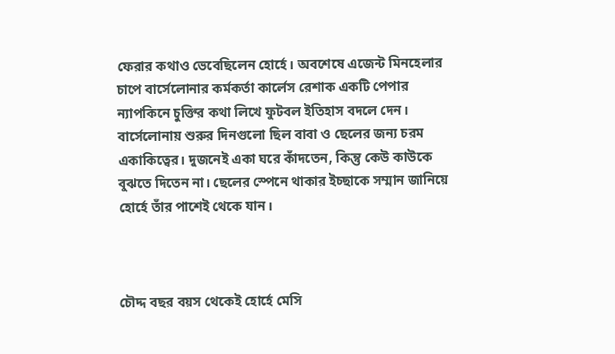ফেরার কথাও ভেবেছিলেন হোর্হে। অবশেষে এজেন্ট মিনহেলার চাপে বার্সেলোনার কর্মকর্তা কার্লেস রেশাক একটি পেপার ন্যাপকিনে চুক্তির কথা লিখে ফুটবল ইতিহাস বদলে দেন। বার্সেলোনায় শুরুর দিনগুলো ছিল বাবা ও ছেলের জন্য চরম একাকিত্বের। দুজনেই একা ঘরে কাঁদতেন, কিন্তু কেউ কাউকে বুঝতে দিতেন না। ছেলের স্পেনে থাকার ইচ্ছাকে সম্মান জানিয়ে হোর্হে তাঁর পাশেই থেকে যান।



চৌদ্দ বছর বয়স থেকেই হোর্হে মেসি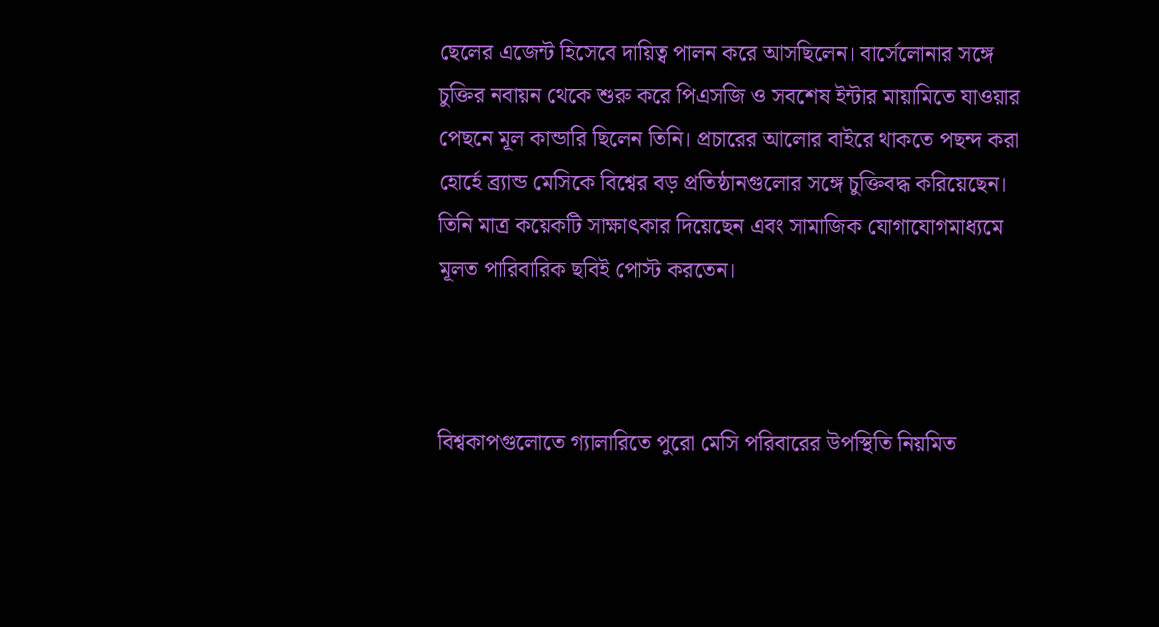ছেলের এজেন্ট হিসেবে দায়িত্ব পালন করে আসছিলেন। বার্সেলোনার সঙ্গে চুক্তির নবায়ন থেকে শুরু করে পিএসজি ও সবশেষ ইন্টার মায়ামিতে যাওয়ার পেছনে মূল কান্ডারি ছিলেন তিনি। প্রচারের আলোর বাইরে থাকতে পছন্দ করা হোর্হে ব্র্যান্ড মেসিকে বিশ্বের বড় প্রতিষ্ঠানগুলোর সঙ্গে চুক্তিবদ্ধ করিয়েছেন। তিনি মাত্র কয়েকটি সাক্ষাৎকার দিয়েছেন এবং সামাজিক যোগাযোগমাধ্যমে মূলত পারিবারিক ছবিই পোস্ট করতেন।



বিশ্বকাপগুলোতে গ্যালারিতে পুরো মেসি পরিবারের উপস্থিতি নিয়মিত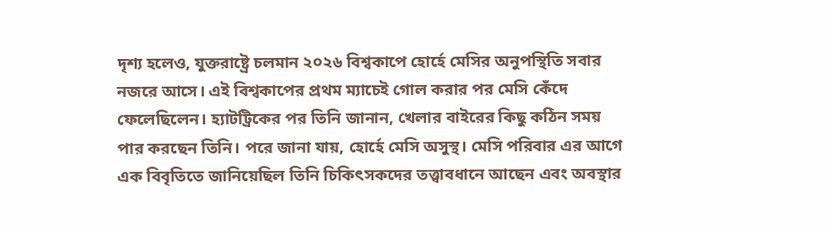দৃশ্য হলেও, যুক্তরাষ্ট্রে চলমান ২০২৬ বিশ্বকাপে হোর্হে মেসির অনুপস্থিতি সবার নজরে আসে। এই বিশ্বকাপের প্রথম ম্যাচেই গোল করার পর মেসি কেঁদে ফেলেছিলেন। হ্যাটট্রিকের পর তিনি জানান, খেলার বাইরের কিছু কঠিন সময় পার করছেন তিনি। পরে জানা যায়, হোর্হে মেসি অসুস্থ। মেসি পরিবার এর আগে এক বিবৃতিতে জানিয়েছিল তিনি চিকিৎসকদের তত্ত্বাবধানে আছেন এবং অবস্থার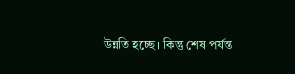উন্নতি হচ্ছে। কিন্তু শেষ পর্যন্ত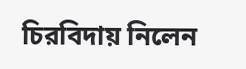চিরবিদায় নিলেন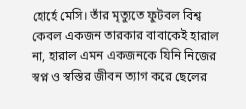হোর্হে মেসি। তাঁর মৃত্যুতে ফুটবল বিশ্ব কেবল একজন তারকার বাবাকেই হারাল না, হারাল এমন একজনকে যিনি নিজের স্বপ্ন ও স্বস্তির জীবন ত্যাগ করে ছেলের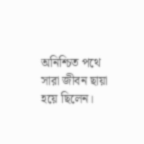অনিশ্চিত পথে সারা জীবন ছায়া হয়ে ছিলেন।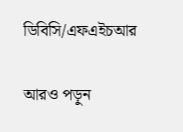ডিবিসি/এফএইচআর

আরও পড়ুন